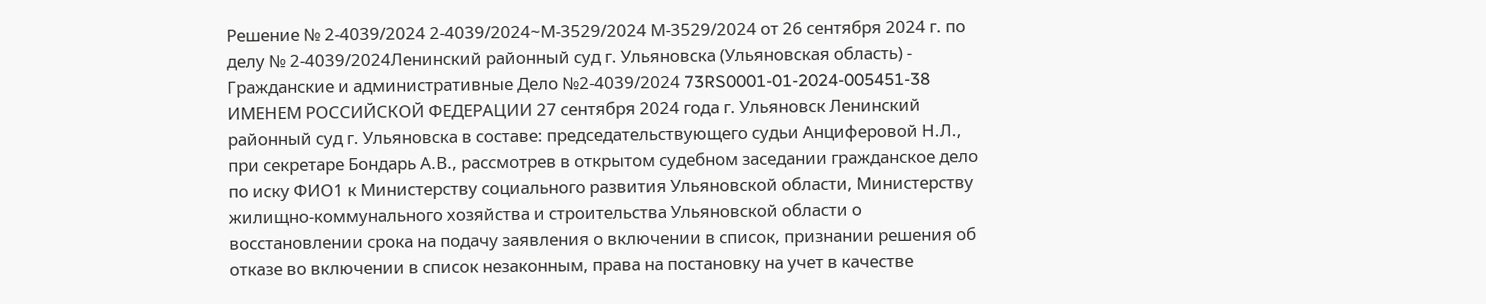Решение № 2-4039/2024 2-4039/2024~М-3529/2024 М-3529/2024 от 26 сентября 2024 г. по делу № 2-4039/2024Ленинский районный суд г. Ульяновска (Ульяновская область) - Гражданские и административные Дело №2-4039/2024 73RS0001-01-2024-005451-38 ИМЕНЕМ РОССИЙСКОЙ ФЕДЕРАЦИИ 27 сентября 2024 года г. Ульяновск Ленинский районный суд г. Ульяновска в составе: председательствующего судьи Анциферовой Н.Л., при секретаре Бондарь А.В., рассмотрев в открытом судебном заседании гражданское дело по иску ФИО1 к Министерству социального развития Ульяновской области, Министерству жилищно-коммунального хозяйства и строительства Ульяновской области о восстановлении срока на подачу заявления о включении в список, признании решения об отказе во включении в список незаконным, права на постановку на учет в качестве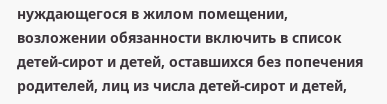нуждающегося в жилом помещении, возложении обязанности включить в список детей-сирот и детей, оставшихся без попечения родителей, лиц из числа детей-сирот и детей,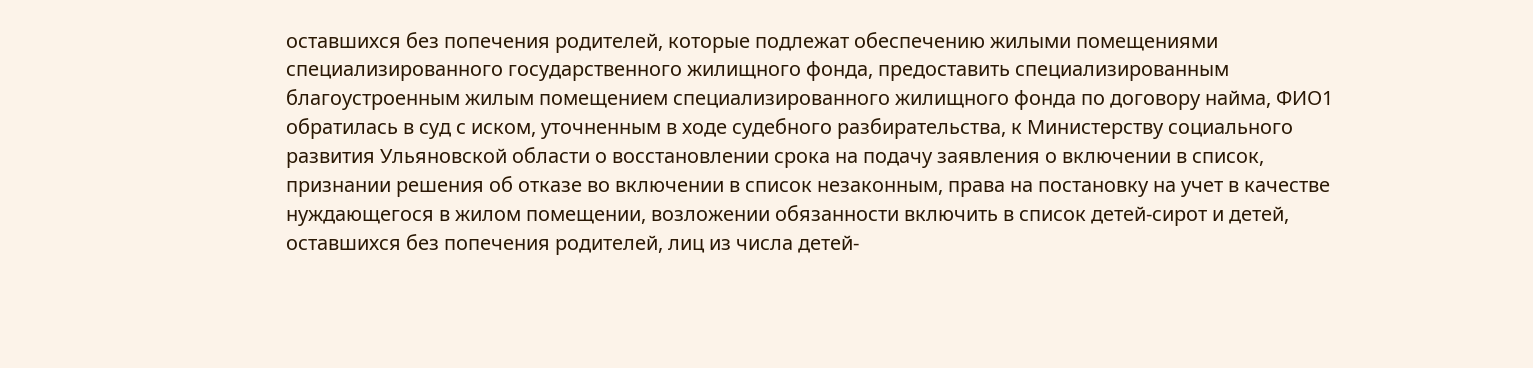оставшихся без попечения родителей, которые подлежат обеспечению жилыми помещениями специализированного государственного жилищного фонда, предоставить специализированным благоустроенным жилым помещением специализированного жилищного фонда по договору найма, ФИО1 обратилась в суд с иском, уточненным в ходе судебного разбирательства, к Министерству социального развития Ульяновской области о восстановлении срока на подачу заявления о включении в список, признании решения об отказе во включении в список незаконным, права на постановку на учет в качестве нуждающегося в жилом помещении, возложении обязанности включить в список детей-сирот и детей, оставшихся без попечения родителей, лиц из числа детей-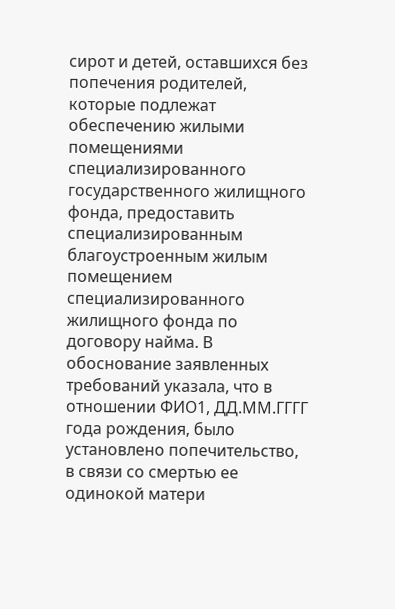сирот и детей, оставшихся без попечения родителей, которые подлежат обеспечению жилыми помещениями специализированного государственного жилищного фонда, предоставить специализированным благоустроенным жилым помещением специализированного жилищного фонда по договору найма. В обоснование заявленных требований указала, что в отношении ФИО1, ДД.ММ.ГГГГ года рождения, было установлено попечительство, в связи со смертью ее одинокой матери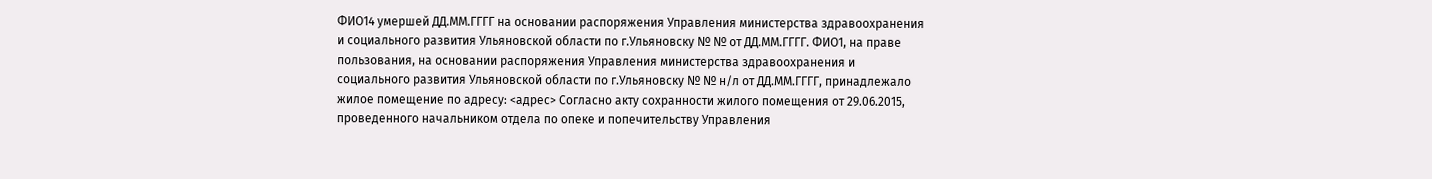ФИО14 умершей ДД.ММ.ГГГГ на основании распоряжения Управления министерства здравоохранения и социального развития Ульяновской области по г.Ульяновску № № от ДД.ММ.ГГГГ. ФИО1, на праве пользования, на основании распоряжения Управления министерства здравоохранения и социального развития Ульяновской области по г.Ульяновску № № н/л от ДД.ММ.ГГГГ, принадлежало жилое помещение по адресу: <адрес> Согласно акту сохранности жилого помещения от 29.06.2015, проведенного начальником отдела по опеке и попечительству Управления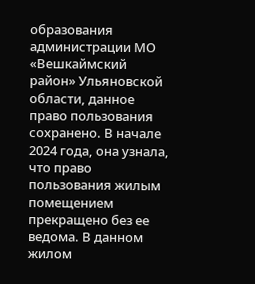образования администрации МО «Вешкаймский район» Ульяновской области, данное право пользования сохранено. В начале 2024 года, она узнала, что право пользования жилым помещением прекращено без ее ведома. В данном жилом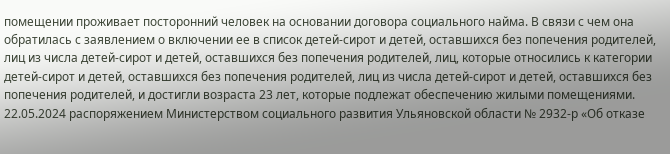помещении проживает посторонний человек на основании договора социального найма. В связи с чем она обратилась с заявлением о включении ее в список детей-сирот и детей, оставшихся без попечения родителей, лиц из числа детей-сирот и детей, оставшихся без попечения родителей, лиц, которые относились к категории детей-сирот и детей, оставшихся без попечения родителей, лиц из числа детей-сирот и детей, оставшихся без попечения родителей, и достигли возраста 23 лет, которые подлежат обеспечению жилыми помещениями. 22.05.2024 распоряжением Министерством социального развития Ульяновской области № 2932-р «Об отказе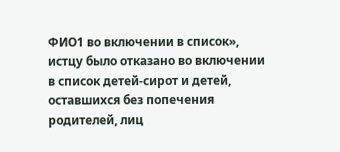ФИО1 во включении в список», истцу было отказано во включении в список детей-сирот и детей, оставшихся без попечения родителей, лиц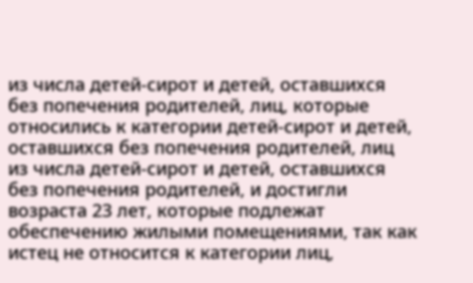из числа детей-сирот и детей, оставшихся без попечения родителей, лиц, которые относились к категории детей-сирот и детей, оставшихся без попечения родителей, лиц из числа детей-сирот и детей, оставшихся без попечения родителей, и достигли возраста 23 лет, которые подлежат обеспечению жилыми помещениями, так как истец не относится к категории лиц,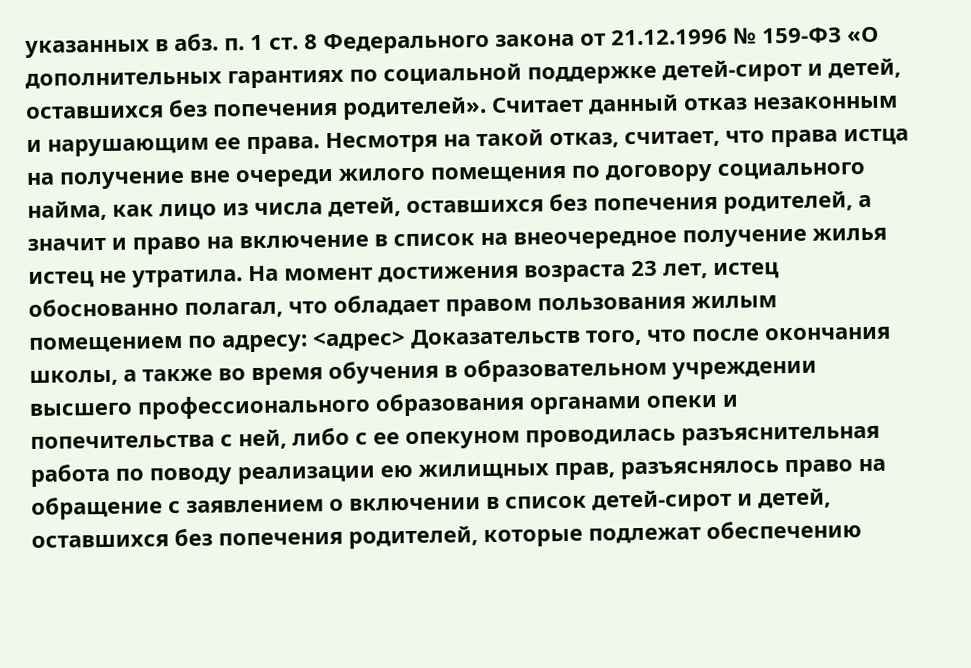указанных в абз. п. 1 ст. 8 Федерального закона от 21.12.1996 № 159-ФЗ «О дополнительных гарантиях по социальной поддержке детей-сирот и детей, оставшихся без попечения родителей». Считает данный отказ незаконным и нарушающим ее права. Несмотря на такой отказ, считает, что права истца на получение вне очереди жилого помещения по договору социального найма, как лицо из числа детей, оставшихся без попечения родителей, а значит и право на включение в список на внеочередное получение жилья истец не утратила. На момент достижения возраста 23 лет, истец обоснованно полагал, что обладает правом пользования жилым помещением по адресу: <адрес> Доказательств того, что после окончания школы, а также во время обучения в образовательном учреждении высшего профессионального образования органами опеки и попечительства с ней, либо с ее опекуном проводилась разъяснительная работа по поводу реализации ею жилищных прав, разъяснялось право на обращение с заявлением о включении в список детей-сирот и детей, оставшихся без попечения родителей, которые подлежат обеспечению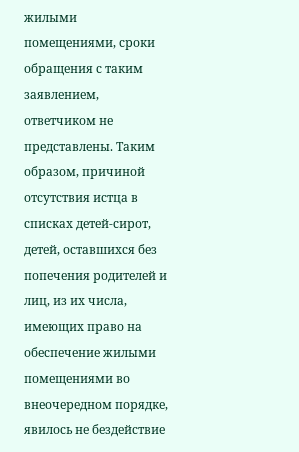жилыми помещениями, сроки обращения с таким заявлением, ответчиком не представлены. Таким образом, причиной отсутствия истца в списках детей-сирот, детей, оставшихся без попечения родителей и лиц, из их числа, имеющих право на обеспечение жилыми помещениями во внеочередном порядке, явилось не бездействие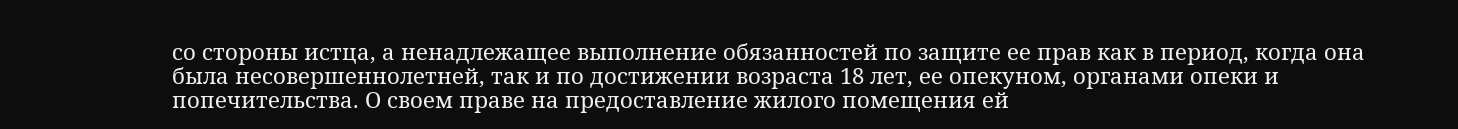со стороны истца, а ненадлежащее выполнение обязанностей по защите ее прав как в период, когда она была несовершеннолетней, так и по достижении возраста 18 лет, ее опекуном, органами опеки и попечительства. О своем праве на предоставление жилого помещения ей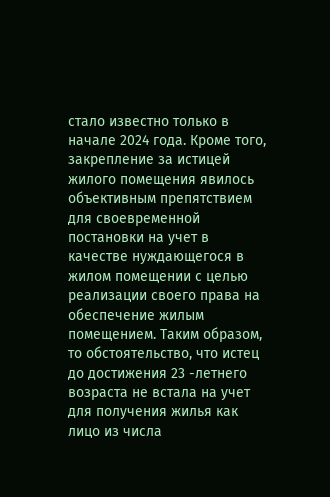стало известно только в начале 2024 года. Кроме того, закрепление за истицей жилого помещения явилось объективным препятствием для своевременной постановки на учет в качестве нуждающегося в жилом помещении с целью реализации своего права на обеспечение жилым помещением. Таким образом, то обстоятельство, что истец до достижения 23 -летнего возраста не встала на учет для получения жилья как лицо из числа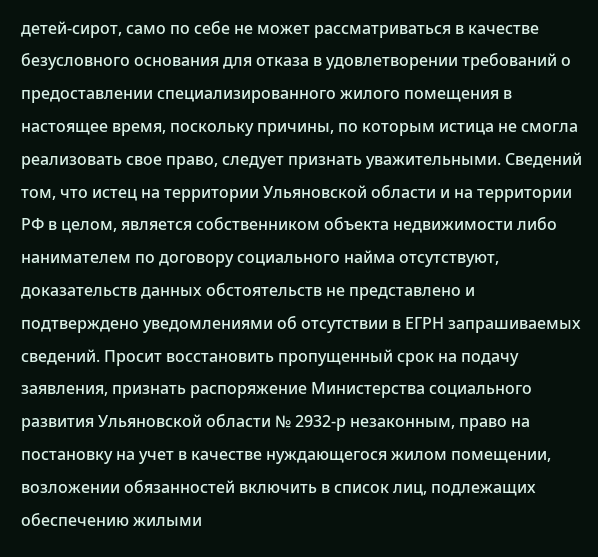детей-сирот, само по себе не может рассматриваться в качестве безусловного основания для отказа в удовлетворении требований о предоставлении специализированного жилого помещения в настоящее время, поскольку причины, по которым истица не смогла реализовать свое право, следует признать уважительными. Сведений том, что истец на территории Ульяновской области и на территории РФ в целом, является собственником объекта недвижимости либо нанимателем по договору социального найма отсутствуют, доказательств данных обстоятельств не представлено и подтверждено уведомлениями об отсутствии в ЕГРН запрашиваемых сведений. Просит восстановить пропущенный срок на подачу заявления, признать распоряжение Министерства социального развития Ульяновской области № 2932-р незаконным, право на постановку на учет в качестве нуждающегося жилом помещении, возложении обязанностей включить в список лиц, подлежащих обеспечению жилыми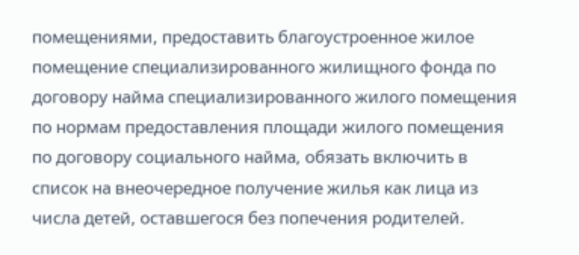помещениями, предоставить благоустроенное жилое помещение специализированного жилищного фонда по договору найма специализированного жилого помещения по нормам предоставления площади жилого помещения по договору социального найма, обязать включить в список на внеочередное получение жилья как лица из числа детей, оставшегося без попечения родителей.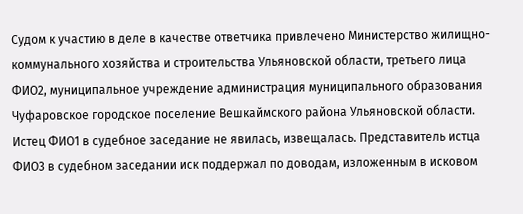Судом к участию в деле в качестве ответчика привлечено Министерство жилищно-коммунального хозяйства и строительства Ульяновской области, третьего лица ФИО2, муниципальное учреждение администрация муниципального образования Чуфаровское городское поселение Вешкаймского района Ульяновской области. Истец ФИО1 в судебное заседание не явилась, извещалась. Представитель истца ФИО3 в судебном заседании иск поддержал по доводам, изложенным в исковом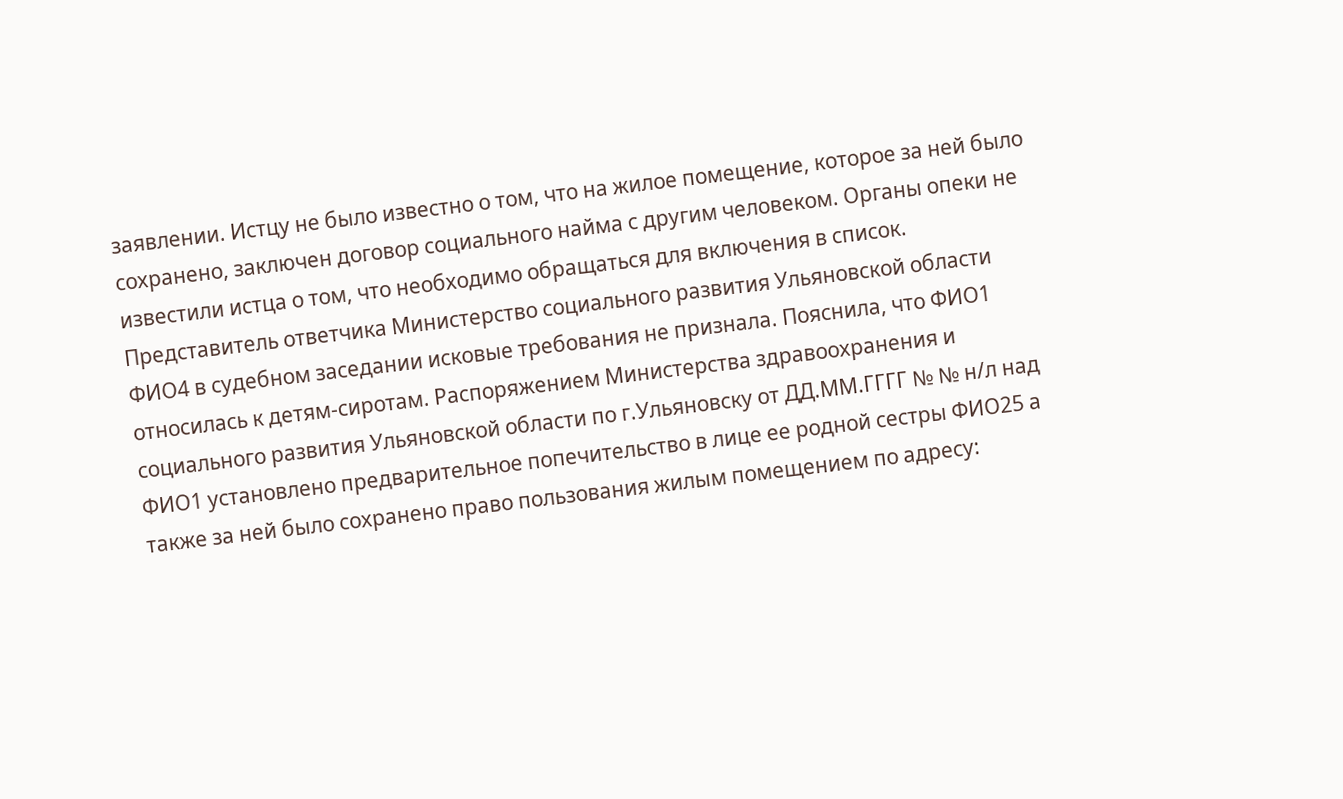заявлении. Истцу не было известно о том, что на жилое помещение, которое за ней было сохранено, заключен договор социального найма с другим человеком. Органы опеки не известили истца о том, что необходимо обращаться для включения в список. Представитель ответчика Министерство социального развития Ульяновской области ФИО4 в судебном заседании исковые требования не признала. Пояснила, что ФИО1 относилась к детям-сиротам. Распоряжением Министерства здравоохранения и социального развития Ульяновской области по г.Ульяновску от ДД.ММ.ГГГГ № № н/л над ФИО1 установлено предварительное попечительство в лице ее родной сестры ФИО25 а также за ней было сохранено право пользования жилым помещением по адресу: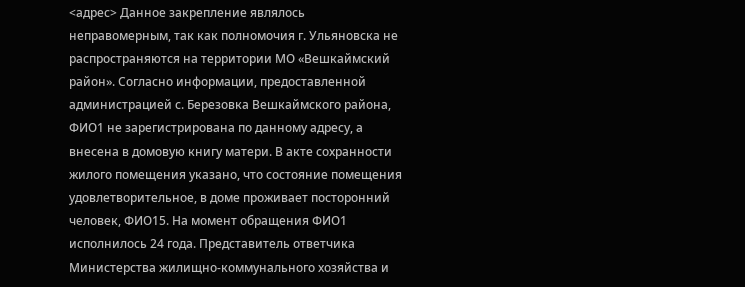<адрес> Данное закрепление являлось неправомерным, так как полномочия г. Ульяновска не распространяются на территории МО «Вешкаймский район». Согласно информации, предоставленной администрацией с. Березовка Вешкаймского района, ФИО1 не зарегистрирована по данному адресу, а внесена в домовую книгу матери. В акте сохранности жилого помещения указано, что состояние помещения удовлетворительное, в доме проживает посторонний человек, ФИО15. На момент обращения ФИО1 исполнилось 24 года. Представитель ответчика Министерства жилищно-коммунального хозяйства и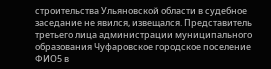строительства Ульяновской области в судебное заседание не явился, извещался. Представитель третьего лица администрации муниципального образования Чуфаровское городское поселение ФИО5 в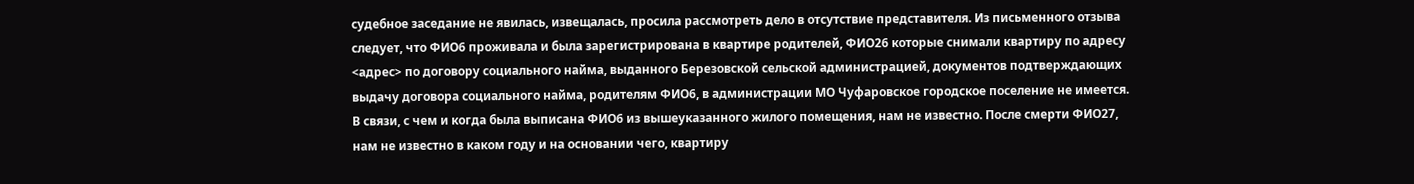судебное заседание не явилась, извещалась, просила рассмотреть дело в отсутствие представителя. Из письменного отзыва следует, что ФИО6 проживала и была зарегистрирована в квартире родителей, ФИО26 которые снимали квартиру по адресу <адрес> по договору социального найма, выданного Березовской сельской администрацией, документов подтверждающих выдачу договора социального найма, родителям ФИО6, в администрации МО Чуфаровское городское поселение не имеется. В связи, с чем и когда была выписана ФИО6 из вышеуказанного жилого помещения, нам не известно. После смерти ФИО27, нам не известно в каком году и на основании чего, квартиру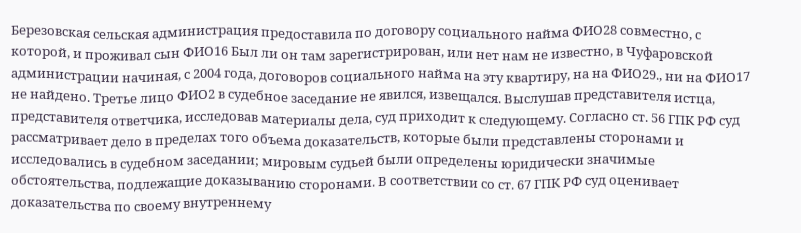Березовская сельская администрация предоставила по договору социального найма ФИО28 совместно, с которой, и проживал сын ФИО16 Был ли он там зарегистрирован, или нет нам не известно, в Чуфаровской администрации начиная, с 2004 года, договоров социального найма на эту квартиру, на на ФИО29., ни на ФИО17 не найдено. Третье лицо ФИО2 в судебное заседание не явился, извещался. Выслушав представителя истца, представителя ответчика, исследовав материалы дела, суд приходит к следующему. Согласно ст. 56 ГПК РФ суд рассматривает дело в пределах того объема доказательств, которые были представлены сторонами и исследовались в судебном заседании; мировым судьей были определены юридически значимые обстоятельства, подлежащие доказыванию сторонами. В соответствии со ст. 67 ГПК РФ суд оценивает доказательства по своему внутреннему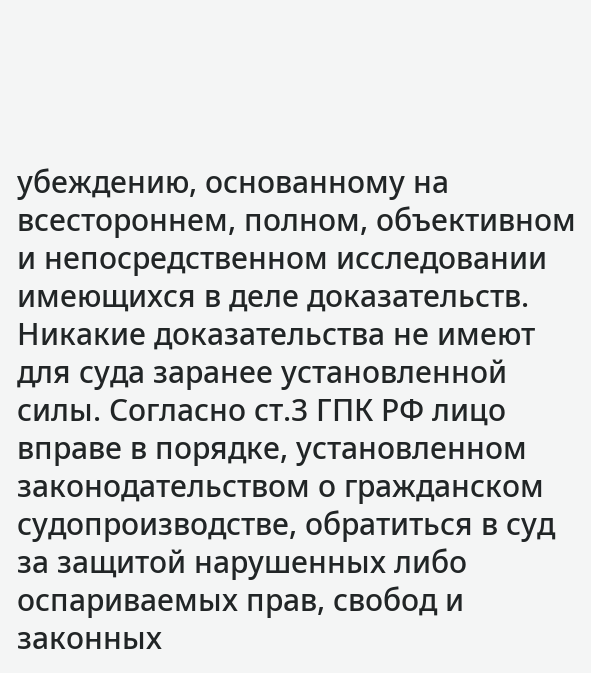убеждению, основанному на всестороннем, полном, объективном и непосредственном исследовании имеющихся в деле доказательств. Никакие доказательства не имеют для суда заранее установленной силы. Согласно ст.3 ГПК РФ лицо вправе в порядке, установленном законодательством о гражданском судопроизводстве, обратиться в суд за защитой нарушенных либо оспариваемых прав, свобод и законных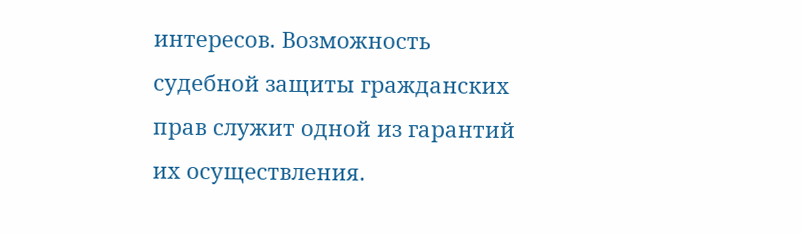интересов. Возможность судебной защиты гражданских прав служит одной из гарантий их осуществления.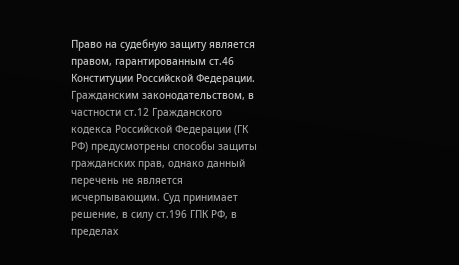Право на судебную защиту является правом, гарантированным ст.46 Конституции Российской Федерации. Гражданским законодательством, в частности ст.12 Гражданского кодекса Российской Федерации (ГК РФ) предусмотрены способы защиты гражданских прав, однако данный перечень не является исчерпывающим. Суд принимает решение, в силу ст.196 ГПК РФ, в пределах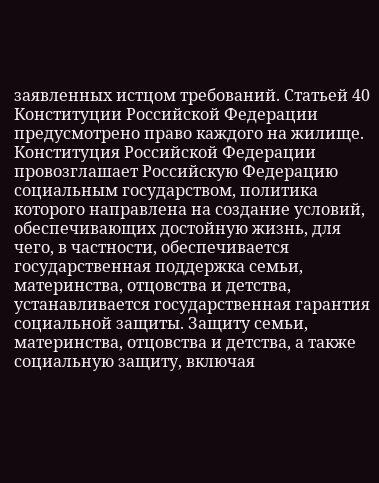заявленных истцом требований. Статьей 40 Конституции Российской Федерации предусмотрено право каждого на жилище. Конституция Российской Федерации провозглашает Российскую Федерацию социальным государством, политика которого направлена на создание условий, обеспечивающих достойную жизнь, для чего, в частности, обеспечивается государственная поддержка семьи, материнства, отцовства и детства, устанавливается государственная гарантия социальной защиты. Защиту семьи, материнства, отцовства и детства, а также социальную защиту, включая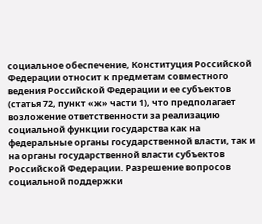социальное обеспечение, Конституция Российской Федерации относит к предметам совместного ведения Российской Федерации и ее субъектов (статья 72, пункт «ж» части 1), что предполагает возложение ответственности за реализацию социальной функции государства как на федеральные органы государственной власти, так и на органы государственной власти субъектов Российской Федерации. Разрешение вопросов социальной поддержки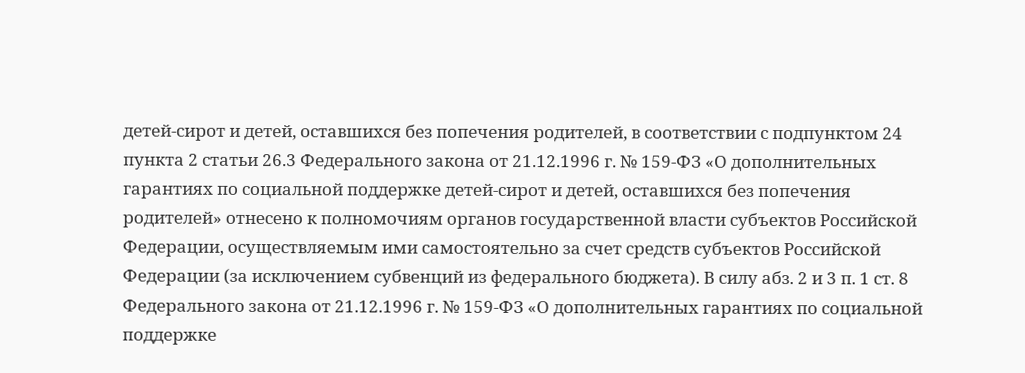детей-сирот и детей, оставшихся без попечения родителей, в соответствии с подпунктом 24 пункта 2 статьи 26.3 Федерального закона от 21.12.1996 г. № 159-ФЗ «О дополнительных гарантиях по социальной поддержке детей-сирот и детей, оставшихся без попечения родителей» отнесено к полномочиям органов государственной власти субъектов Российской Федерации, осуществляемым ими самостоятельно за счет средств субъектов Российской Федерации (за исключением субвенций из федерального бюджета). В силу абз. 2 и 3 п. 1 ст. 8 Федерального закона от 21.12.1996 г. № 159-ФЗ «О дополнительных гарантиях по социальной поддержке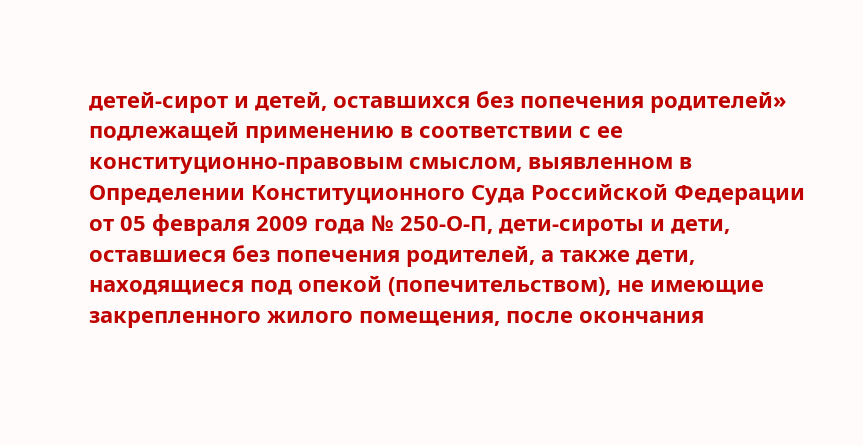детей-сирот и детей, оставшихся без попечения родителей» подлежащей применению в соответствии с ее конституционно-правовым смыслом, выявленном в Определении Конституционного Суда Российской Федерации от 05 февраля 2009 года № 250-О-П, дети-сироты и дети, оставшиеся без попечения родителей, а также дети, находящиеся под опекой (попечительством), не имеющие закрепленного жилого помещения, после окончания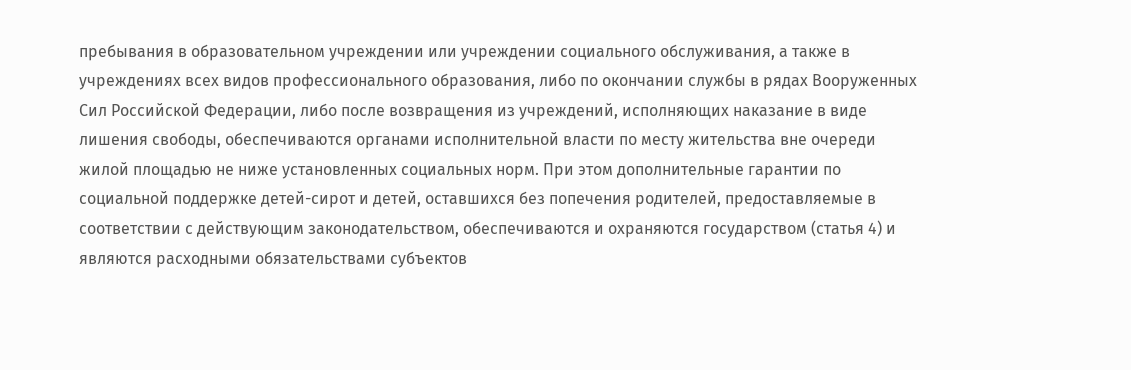пребывания в образовательном учреждении или учреждении социального обслуживания, а также в учреждениях всех видов профессионального образования, либо по окончании службы в рядах Вооруженных Сил Российской Федерации, либо после возвращения из учреждений, исполняющих наказание в виде лишения свободы, обеспечиваются органами исполнительной власти по месту жительства вне очереди жилой площадью не ниже установленных социальных норм. При этом дополнительные гарантии по социальной поддержке детей-сирот и детей, оставшихся без попечения родителей, предоставляемые в соответствии с действующим законодательством, обеспечиваются и охраняются государством (статья 4) и являются расходными обязательствами субъектов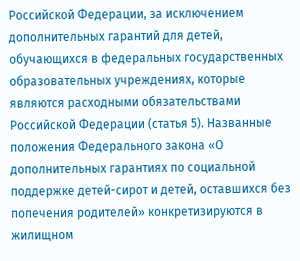Российской Федерации, за исключением дополнительных гарантий для детей, обучающихся в федеральных государственных образовательных учреждениях, которые являются расходными обязательствами Российской Федерации (статья 5). Названные положения Федерального закона «О дополнительных гарантиях по социальной поддержке детей-сирот и детей, оставшихся без попечения родителей» конкретизируются в жилищном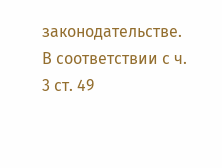законодательстве. В соответствии с ч. 3 ст. 49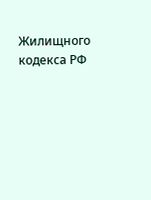Жилищного кодекса РФ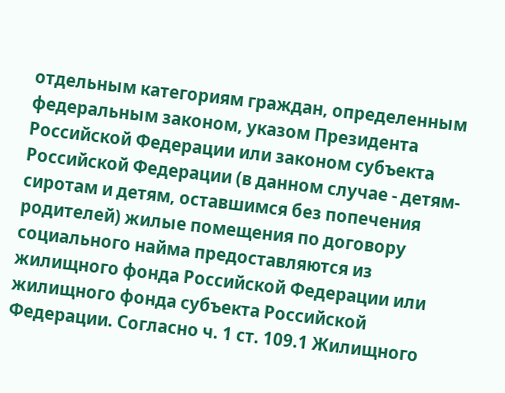отдельным категориям граждан, определенным федеральным законом, указом Президента Российской Федерации или законом субъекта Российской Федерации (в данном случае - детям-сиротам и детям, оставшимся без попечения родителей) жилые помещения по договору социального найма предоставляются из жилищного фонда Российской Федерации или жилищного фонда субъекта Российской Федерации. Согласно ч. 1 ст. 109.1 Жилищного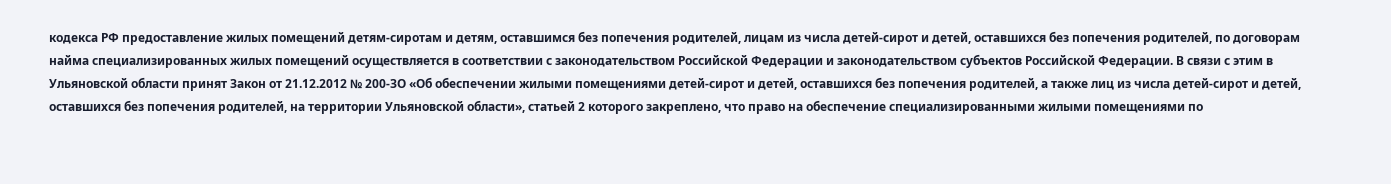кодекса РФ предоставление жилых помещений детям-сиротам и детям, оставшимся без попечения родителей, лицам из числа детей-сирот и детей, оставшихся без попечения родителей, по договорам найма специализированных жилых помещений осуществляется в соответствии с законодательством Российской Федерации и законодательством субъектов Российской Федерации. В связи с этим в Ульяновской области принят Закон от 21.12.2012 № 200-ЗО «Об обеспечении жилыми помещениями детей-сирот и детей, оставшихся без попечения родителей, а также лиц из числа детей-сирот и детей, оставшихся без попечения родителей, на территории Ульяновской области», статьей 2 которого закреплено, что право на обеспечение специализированными жилыми помещениями по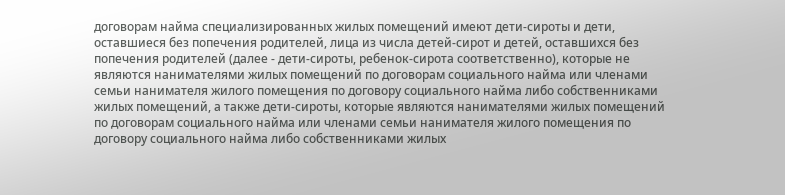договорам найма специализированных жилых помещений имеют дети-сироты и дети, оставшиеся без попечения родителей, лица из числа детей-сирот и детей, оставшихся без попечения родителей (далее - дети-сироты, ребенок-сирота соответственно), которые не являются нанимателями жилых помещений по договорам социального найма или членами семьи нанимателя жилого помещения по договору социального найма либо собственниками жилых помещений, а также дети-сироты, которые являются нанимателями жилых помещений по договорам социального найма или членами семьи нанимателя жилого помещения по договору социального найма либо собственниками жилых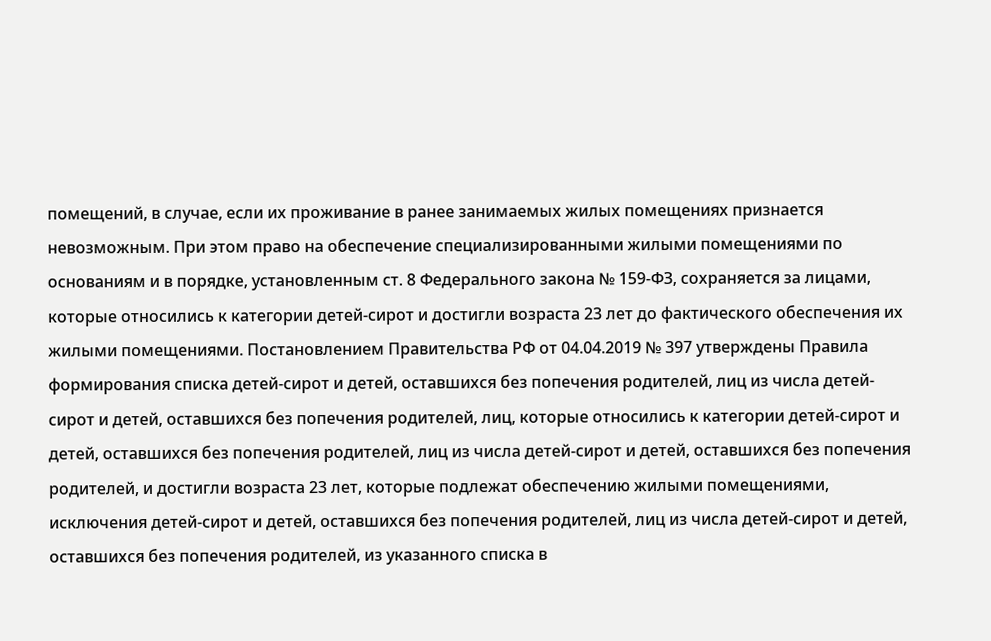помещений, в случае, если их проживание в ранее занимаемых жилых помещениях признается невозможным. При этом право на обеспечение специализированными жилыми помещениями по основаниям и в порядке, установленным ст. 8 Федерального закона № 159-ФЗ, сохраняется за лицами, которые относились к категории детей-сирот и достигли возраста 23 лет до фактического обеспечения их жилыми помещениями. Постановлением Правительства РФ от 04.04.2019 № 397 утверждены Правила формирования списка детей-сирот и детей, оставшихся без попечения родителей, лиц из числа детей-сирот и детей, оставшихся без попечения родителей, лиц, которые относились к категории детей-сирот и детей, оставшихся без попечения родителей, лиц из числа детей-сирот и детей, оставшихся без попечения родителей, и достигли возраста 23 лет, которые подлежат обеспечению жилыми помещениями, исключения детей-сирот и детей, оставшихся без попечения родителей, лиц из числа детей-сирот и детей, оставшихся без попечения родителей, из указанного списка в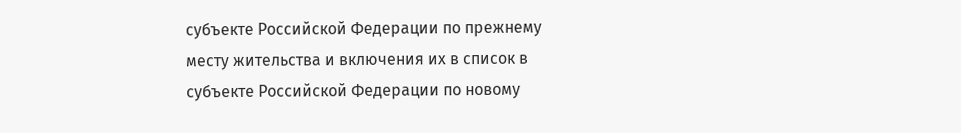субъекте Российской Федерации по прежнему месту жительства и включения их в список в субъекте Российской Федерации по новому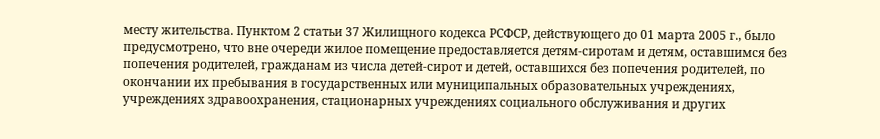месту жительства. Пунктом 2 статьи 37 Жилищного кодекса РСФСР, действующего до 01 марта 2005 г., было предусмотрено, что вне очереди жилое помещение предоставляется детям-сиротам и детям, оставшимся без попечения родителей, гражданам из числа детей-сирот и детей, оставшихся без попечения родителей, по окончании их пребывания в государственных или муниципальных образовательных учреждениях, учреждениях здравоохранения, стационарных учреждениях социального обслуживания и других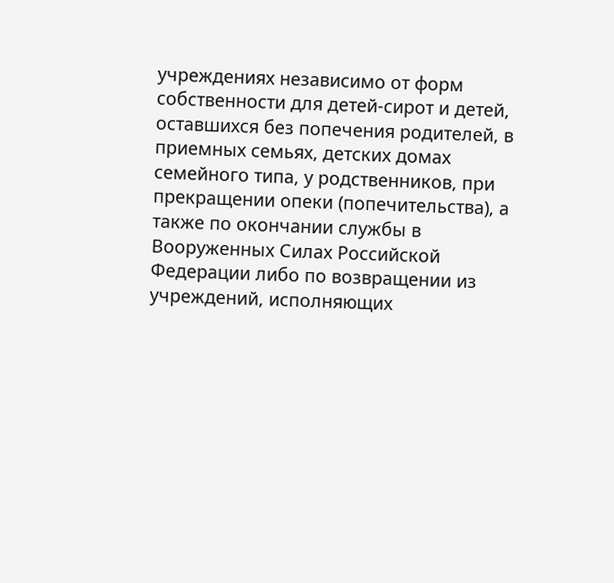учреждениях независимо от форм собственности для детей-сирот и детей, оставшихся без попечения родителей, в приемных семьях, детских домах семейного типа, у родственников, при прекращении опеки (попечительства), а также по окончании службы в Вооруженных Силах Российской Федерации либо по возвращении из учреждений, исполняющих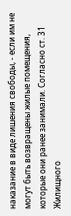наказание в виде лишения свободы, - если им не могут быть возвращены жилые помещения, которые они ранее занимали. Согласно ст. 31 Жилищного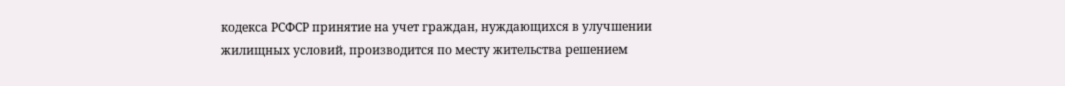кодекса РСФСР принятие на учет граждан, нуждающихся в улучшении жилищных условий, производится по месту жительства решением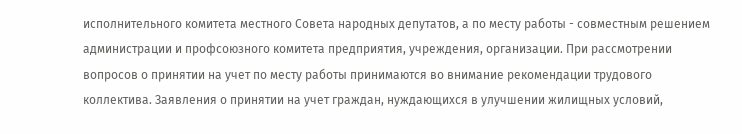исполнительного комитета местного Совета народных депутатов, а по месту работы - совместным решением администрации и профсоюзного комитета предприятия, учреждения, организации. При рассмотрении вопросов о принятии на учет по месту работы принимаются во внимание рекомендации трудового коллектива. Заявления о принятии на учет граждан, нуждающихся в улучшении жилищных условий,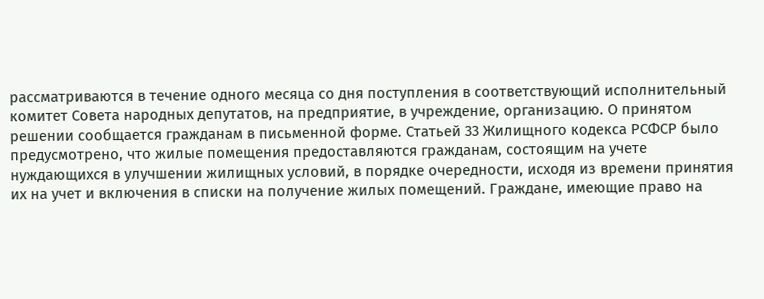рассматриваются в течение одного месяца со дня поступления в соответствующий исполнительный комитет Совета народных депутатов, на предприятие, в учреждение, организацию. О принятом решении сообщается гражданам в письменной форме. Статьей 33 Жилищного кодекса РСФСР было предусмотрено, что жилые помещения предоставляются гражданам, состоящим на учете нуждающихся в улучшении жилищных условий, в порядке очередности, исходя из времени принятия их на учет и включения в списки на получение жилых помещений. Граждане, имеющие право на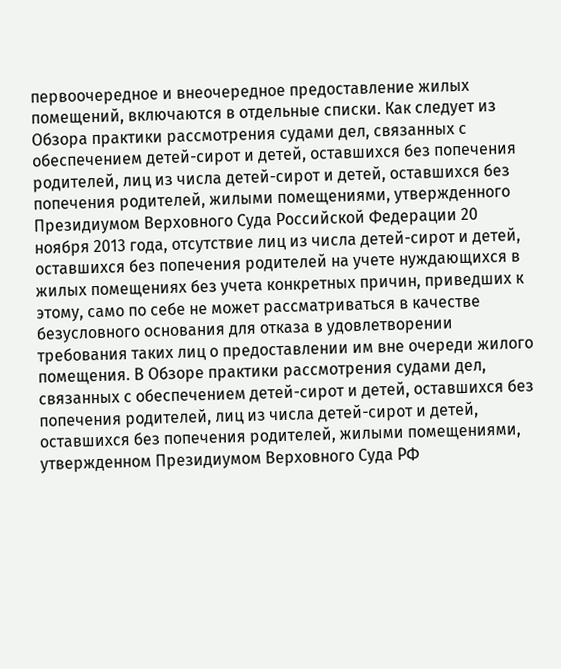первоочередное и внеочередное предоставление жилых помещений, включаются в отдельные списки. Как следует из Обзора практики рассмотрения судами дел, связанных с обеспечением детей-сирот и детей, оставшихся без попечения родителей, лиц из числа детей-сирот и детей, оставшихся без попечения родителей, жилыми помещениями, утвержденного Президиумом Верховного Суда Российской Федерации 20 ноября 2013 года, отсутствие лиц из числа детей-сирот и детей, оставшихся без попечения родителей на учете нуждающихся в жилых помещениях без учета конкретных причин, приведших к этому, само по себе не может рассматриваться в качестве безусловного основания для отказа в удовлетворении требования таких лиц о предоставлении им вне очереди жилого помещения. В Обзоре практики рассмотрения судами дел, связанных с обеспечением детей-сирот и детей, оставшихся без попечения родителей, лиц из числа детей-сирот и детей, оставшихся без попечения родителей, жилыми помещениями, утвержденном Президиумом Верховного Суда РФ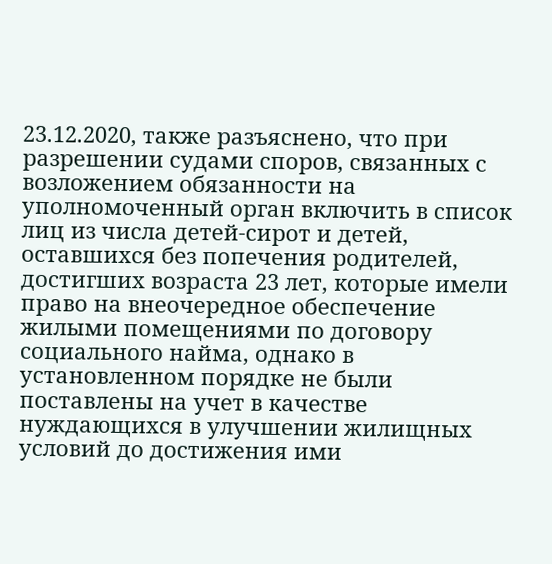23.12.2020, также разъяснено, что при разрешении судами споров, связанных с возложением обязанности на уполномоченный орган включить в список лиц из числа детей-сирот и детей, оставшихся без попечения родителей, достигших возраста 23 лет, которые имели право на внеочередное обеспечение жилыми помещениями по договору социального найма, однако в установленном порядке не были поставлены на учет в качестве нуждающихся в улучшении жилищных условий до достижения ими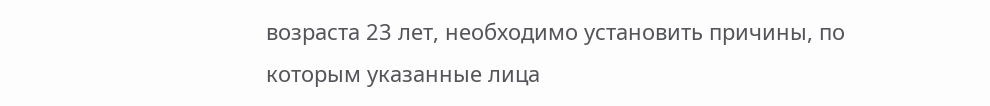возраста 23 лет, необходимо установить причины, по которым указанные лица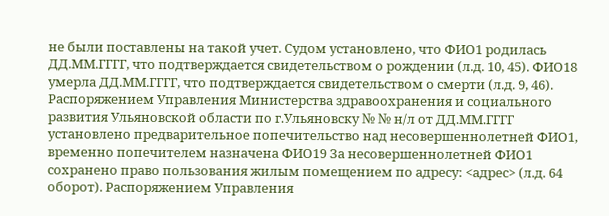не были поставлены на такой учет. Судом установлено, что ФИО1 родилась ДД.ММ.ГГГГ, что подтверждается свидетельством о рождении (л.д. 10, 45). ФИО18 умерла ДД.ММ.ГГГГ, что подтверждается свидетельством о смерти (л.д. 9, 46). Распоряжением Управления Министерства здравоохранения и социального развития Ульяновской области по г.Ульяновску № № н/л от ДД.ММ.ГГГГ установлено предварительное попечительство над несовершеннолетней ФИО1, временно попечителем назначена ФИО19 За несовершеннолетней ФИО1 сохранено право пользования жилым помещением по адресу: <адрес> (л.д. 64 оборот). Распоряжением Управления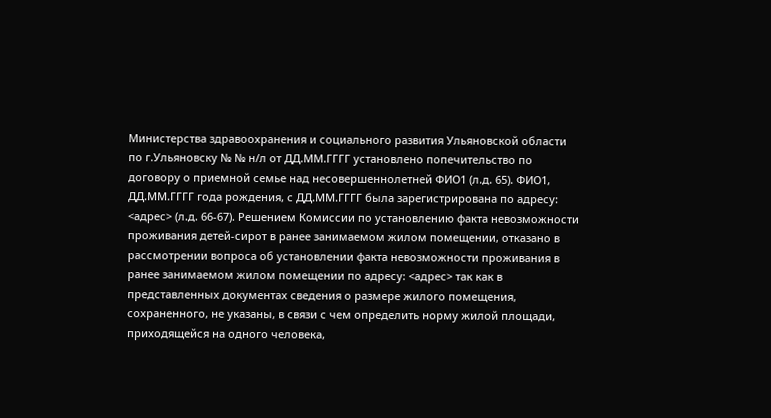Министерства здравоохранения и социального развития Ульяновской области по г.Ульяновску № № н/л от ДД.ММ.ГГГГ установлено попечительство по договору о приемной семье над несовершеннолетней ФИО1 (л.д. 65). ФИО1, ДД.ММ.ГГГГ года рождения, с ДД.ММ.ГГГГ была зарегистрирована по адресу: <адрес> (л.д. 66-67). Решением Комиссии по установлению факта невозможности проживания детей-сирот в ранее занимаемом жилом помещении, отказано в рассмотрении вопроса об установлении факта невозможности проживания в ранее занимаемом жилом помещении по адресу: <адрес> так как в представленных документах сведения о размере жилого помещения, сохраненного, не указаны, в связи с чем определить норму жилой площади, приходящейся на одного человека,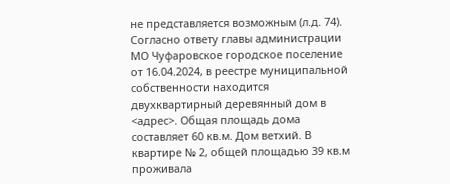не представляется возможным (л.д. 74). Согласно ответу главы администрации МО Чуфаровское городское поселение от 16.04.2024, в реестре муниципальной собственности находится двухквартирный деревянный дом в <адрес>. Общая площадь дома составляет 60 кв.м. Дом ветхий. В квартире № 2, общей площадью 39 кв.м проживала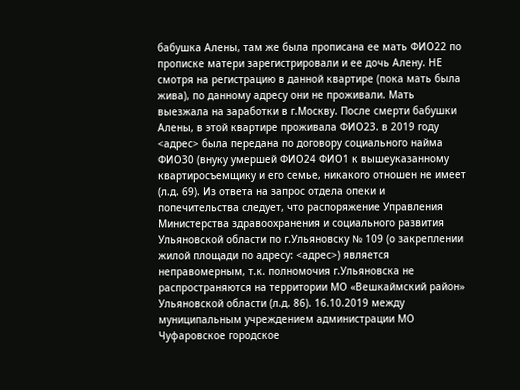бабушка Алены, там же была прописана ее мать ФИО22 по прописке матери зарегистрировали и ее дочь Алену. НЕ смотря на регистрацию в данной квартире (пока мать была жива), по данному адресу они не проживали. Мать выезжала на заработки в г.Москву. После смерти бабушки Алены, в этой квартире проживала ФИО23. в 2019 году <адрес> была передана по договору социального найма ФИО30 (внуку умершей ФИО24 ФИО1 к вышеуказанному квартиросъемщику и его семье, никакого отношен не имеет (л.д. 69). Из ответа на запрос отдела опеки и попечительства следует, что распоряжение Управления Министерства здравоохранения и социального развития Ульяновской области по г.Ульяновску № 109 (о закреплении жилой площади по адресу: <адрес>) является неправомерным, т.к. полномочия г.Ульяновска не распространяются на территории МО «Вешкаймский район» Ульяновской области (л.д. 86). 16.10.2019 между муниципальным учреждением администрации МО Чуфаровское городское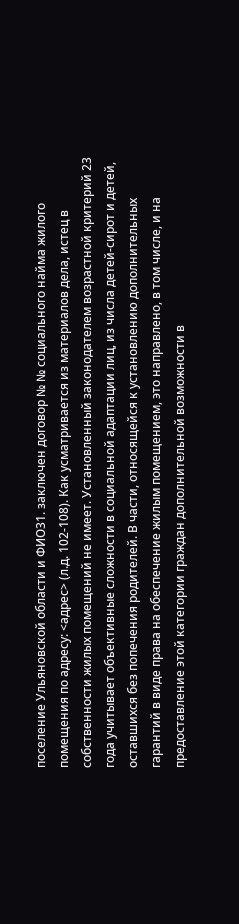поселение Ульяновской области и ФИО31. заключен договор № № социального найма жилого помещения по адресу: <адрес> (л.д. 102-108). Как усматривается из материалов дела, истец в собственности жилых помещений не имеет. Установленный законодателем возрастной критерий 23 года учитывает объективные сложности в социальной адаптации лиц, из числа детей-сирот и детей, оставшихся без попечения родителей. В части, относящейся к установлению дополнительных гарантий в виде права на обеспечение жилым помещением, это направлено, в том числе, и на предоставление этой категории граждан дополнительной возможности в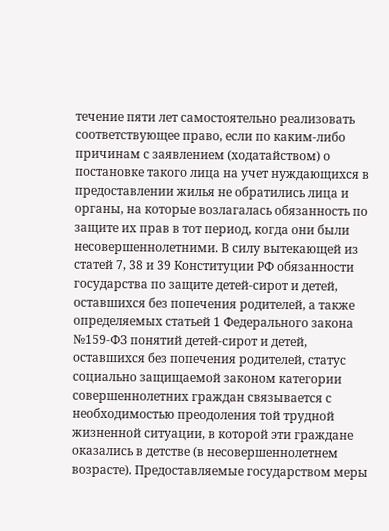течение пяти лет самостоятельно реализовать соответствующее право, если по каким-либо причинам с заявлением (ходатайством) о постановке такого лица на учет нуждающихся в предоставлении жилья не обратились лица и органы, на которые возлагалась обязанность по защите их прав в тот период, когда они были несовершеннолетними. В силу вытекающей из статей 7, 38 и 39 Конституции РФ обязанности государства по защите детей-сирот и детей, оставшихся без попечения родителей, а также определяемых статьей 1 Федерального закона №159-ФЗ понятий детей-сирот и детей, оставшихся без попечения родителей, статус социально защищаемой законом категории совершеннолетних граждан связывается с необходимостью преодоления той трудной жизненной ситуации, в которой эти граждане оказались в детстве (в несовершеннолетнем возрасте). Предоставляемые государством меры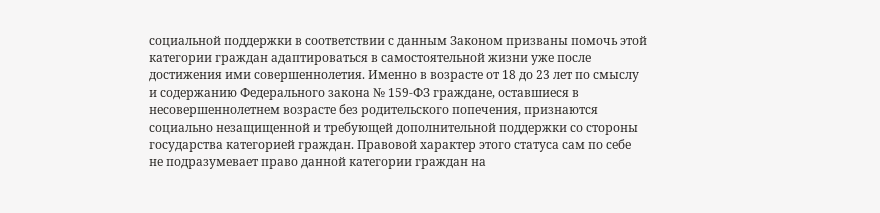социальной поддержки в соответствии с данным Законом призваны помочь этой категории граждан адаптироваться в самостоятельной жизни уже после достижения ими совершеннолетия. Именно в возрасте от 18 до 23 лет по смыслу и содержанию Федерального закона № 159-ФЗ граждане, оставшиеся в несовершеннолетнем возрасте без родительского попечения, признаются социально незащищенной и требующей дополнительной поддержки со стороны государства категорией граждан. Правовой характер этого статуса сам по себе не подразумевает право данной категории граждан на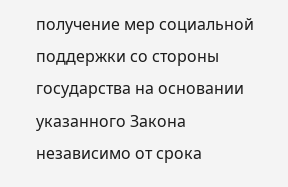получение мер социальной поддержки со стороны государства на основании указанного Закона независимо от срока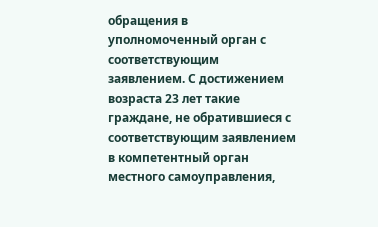обращения в уполномоченный орган с соответствующим заявлением. С достижением возраста 23 лет такие граждане, не обратившиеся с соответствующим заявлением в компетентный орган местного самоуправления,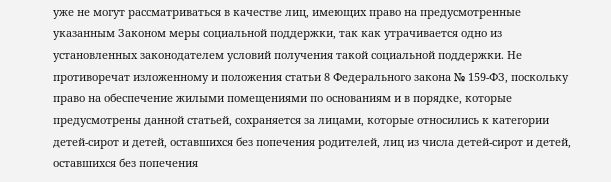уже не могут рассматриваться в качестве лиц, имеющих право на предусмотренные указанным Законом меры социальной поддержки, так как утрачивается одно из установленных законодателем условий получения такой социальной поддержки. Не противоречат изложенному и положения статьи 8 Федерального закона № 159-ФЗ, поскольку право на обеспечение жилыми помещениями по основаниям и в порядке, которые предусмотрены данной статьей, сохраняется за лицами, которые относились к категории детей-сирот и детей, оставшихся без попечения родителей, лиц из числа детей-сирот и детей, оставшихся без попечения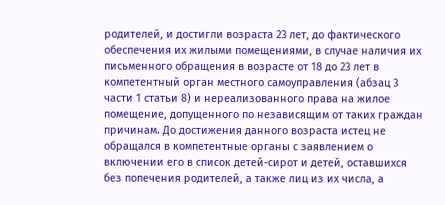родителей, и достигли возраста 23 лет, до фактического обеспечения их жилыми помещениями, в случае наличия их письменного обращения в возрасте от 18 до 23 лет в компетентный орган местного самоуправления (абзац 3 части 1 статьи 8) и нереализованного права на жилое помещение, допущенного по независящим от таких граждан причинам. До достижения данного возраста истец не обращался в компетентные органы с заявлением о включении его в список детей-сирот и детей, оставшихся без попечения родителей, а также лиц из их числа, а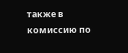также в комиссию по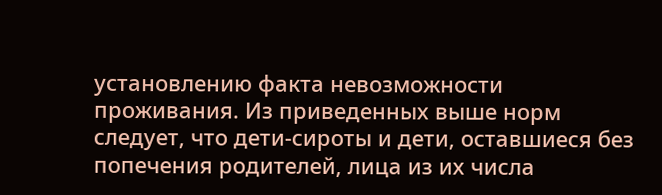установлению факта невозможности проживания. Из приведенных выше норм следует, что дети-сироты и дети, оставшиеся без попечения родителей, лица из их числа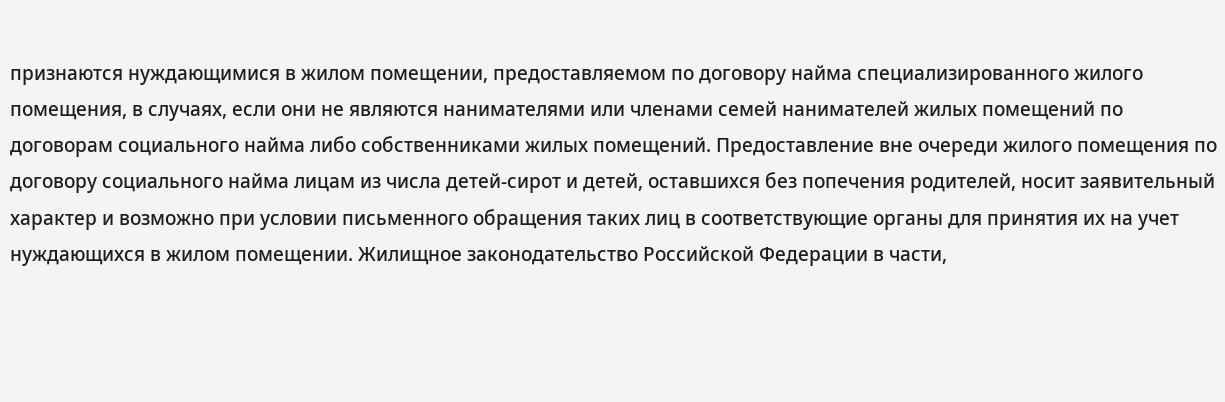признаются нуждающимися в жилом помещении, предоставляемом по договору найма специализированного жилого помещения, в случаях, если они не являются нанимателями или членами семей нанимателей жилых помещений по договорам социального найма либо собственниками жилых помещений. Предоставление вне очереди жилого помещения по договору социального найма лицам из числа детей-сирот и детей, оставшихся без попечения родителей, носит заявительный характер и возможно при условии письменного обращения таких лиц в соответствующие органы для принятия их на учет нуждающихся в жилом помещении. Жилищное законодательство Российской Федерации в части,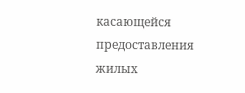касающейся предоставления жилых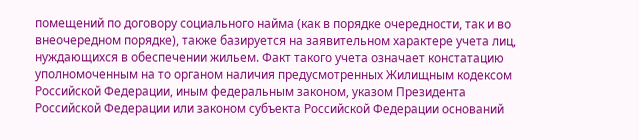помещений по договору социального найма (как в порядке очередности, так и во внеочередном порядке), также базируется на заявительном характере учета лиц, нуждающихся в обеспечении жильем. Факт такого учета означает констатацию уполномоченным на то органом наличия предусмотренных Жилищным кодексом Российской Федерации, иным федеральным законом, указом Президента Российской Федерации или законом субъекта Российской Федерации оснований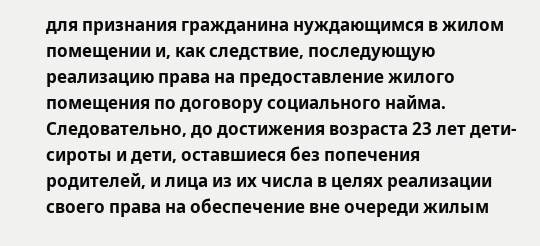для признания гражданина нуждающимся в жилом помещении и, как следствие, последующую реализацию права на предоставление жилого помещения по договору социального найма. Следовательно, до достижения возраста 23 лет дети-сироты и дети, оставшиеся без попечения родителей, и лица из их числа в целях реализации своего права на обеспечение вне очереди жилым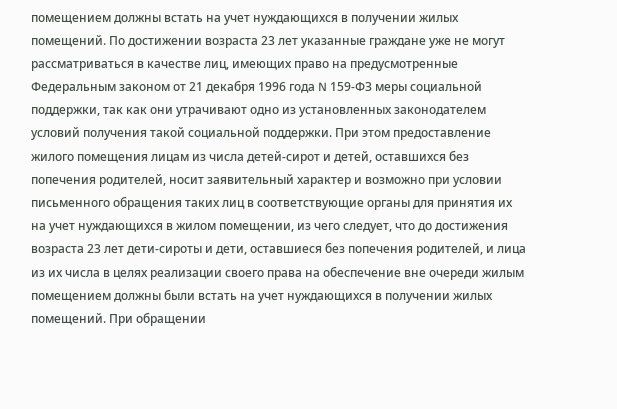помещением должны встать на учет нуждающихся в получении жилых помещений. По достижении возраста 23 лет указанные граждане уже не могут рассматриваться в качестве лиц, имеющих право на предусмотренные Федеральным законом от 21 декабря 1996 года N 159-ФЗ меры социальной поддержки, так как они утрачивают одно из установленных законодателем условий получения такой социальной поддержки. При этом предоставление жилого помещения лицам из числа детей-сирот и детей, оставшихся без попечения родителей, носит заявительный характер и возможно при условии письменного обращения таких лиц в соответствующие органы для принятия их на учет нуждающихся в жилом помещении, из чего следует, что до достижения возраста 23 лет дети-сироты и дети, оставшиеся без попечения родителей, и лица из их числа в целях реализации своего права на обеспечение вне очереди жилым помещением должны были встать на учет нуждающихся в получении жилых помещений. При обращении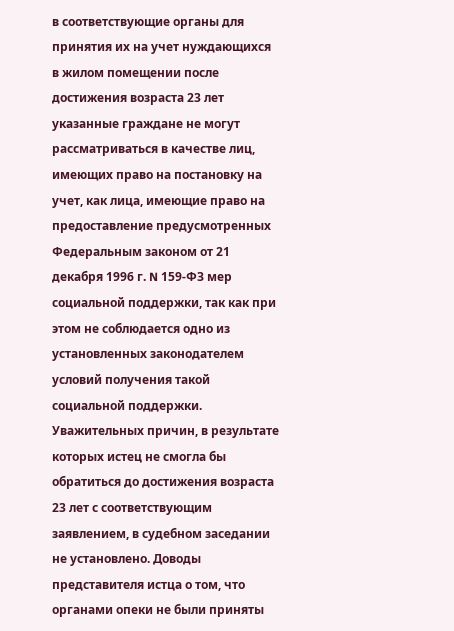в соответствующие органы для принятия их на учет нуждающихся в жилом помещении после достижения возраста 23 лет указанные граждане не могут рассматриваться в качестве лиц, имеющих право на постановку на учет, как лица, имеющие право на предоставление предусмотренных Федеральным законом от 21 декабря 1996 г. N 159-ФЗ мер социальной поддержки, так как при этом не соблюдается одно из установленных законодателем условий получения такой социальной поддержки. Уважительных причин, в результате которых истец не смогла бы обратиться до достижения возраста 23 лет с соответствующим заявлением, в судебном заседании не установлено. Доводы представителя истца о том, что органами опеки не были приняты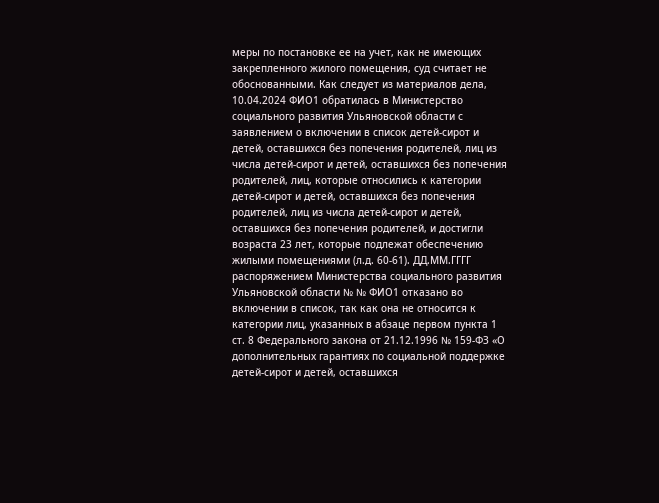меры по постановке ее на учет, как не имеющих закрепленного жилого помещения, суд считает не обоснованными. Как следует из материалов дела, 10.04.2024 ФИО1 обратилась в Министерство социального развития Ульяновской области с заявлением о включении в список детей-сирот и детей, оставшихся без попечения родителей, лиц из числа детей-сирот и детей, оставшихся без попечения родителей, лиц, которые относились к категории детей-сирот и детей, оставшихся без попечения родителей, лиц из числа детей-сирот и детей, оставшихся без попечения родителей, и достигли возраста 23 лет, которые подлежат обеспечению жилыми помещениями (л.д. 60-61). ДД.ММ.ГГГГ распоряжением Министерства социального развития Ульяновской области № № ФИО1 отказано во включении в список, так как она не относится к категории лиц, указанных в абзаце первом пункта 1 ст. 8 Федерального закона от 21.12.1996 № 159-ФЗ «О дополнительных гарантиях по социальной поддержке детей-сирот и детей, оставшихся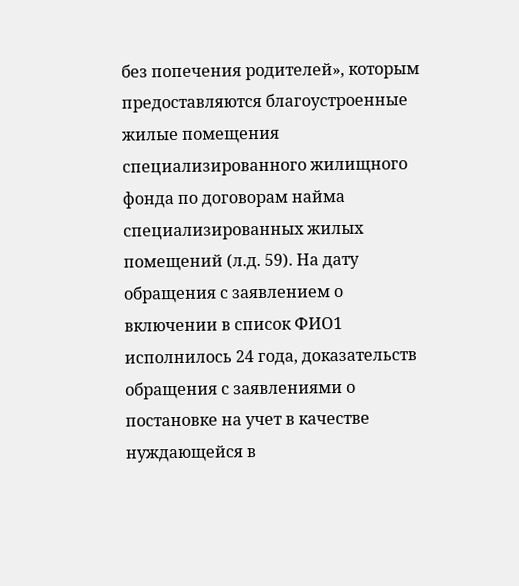без попечения родителей», которым предоставляются благоустроенные жилые помещения специализированного жилищного фонда по договорам найма специализированных жилых помещений (л.д. 59). На дату обращения с заявлением о включении в список ФИО1 исполнилось 24 года, доказательств обращения с заявлениями о постановке на учет в качестве нуждающейся в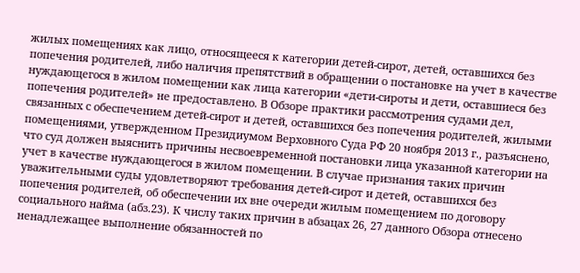жилых помещениях как лицо, относящееся к категории детей-сирот, детей, оставшихся без попечения родителей, либо наличия препятствий в обращении о постановке на учет в качестве нуждающегося в жилом помещении как лица категории «дети-сироты и дети, оставшиеся без попечения родителей» не предоставлено. В Обзоре практики рассмотрения судами дел, связанных с обеспечением детей-сирот и детей, оставшихся без попечения родителей, жилыми помещениями, утвержденном Президиумом Верховного Суда РФ 20 ноября 2013 г., разъяснено, что суд должен выяснить причины несвоевременной постановки лица указанной категории на учет в качестве нуждающегося в жилом помещении. В случае признания таких причин уважительными суды удовлетворяют требования детей-сирот и детей, оставшихся без попечения родителей, об обеспечении их вне очереди жилым помещением по договору социального найма (абз.23). К числу таких причин в абзацах 26, 27 данного Обзора отнесено ненадлежащее выполнение обязанностей по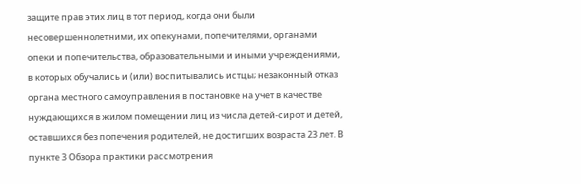защите прав этих лиц в тот период, когда они были несовершеннолетними, их опекунами, попечителями, органами опеки и попечительства, образовательными и иными учреждениями, в которых обучались и (или) воспитывались истцы; незаконный отказ органа местного самоуправления в постановке на учет в качестве нуждающихся в жилом помещении лиц из числа детей-сирот и детей, оставшихся без попечения родителей, не достигших возраста 23 лет. В пункте 3 Обзора практики рассмотрения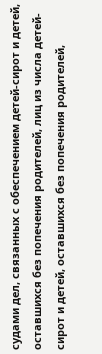судами дел, связанных с обеспечением детей-сирот и детей, оставшихся без попечения родителей, лиц из числа детей-сирот и детей, оставшихся без попечения родителей,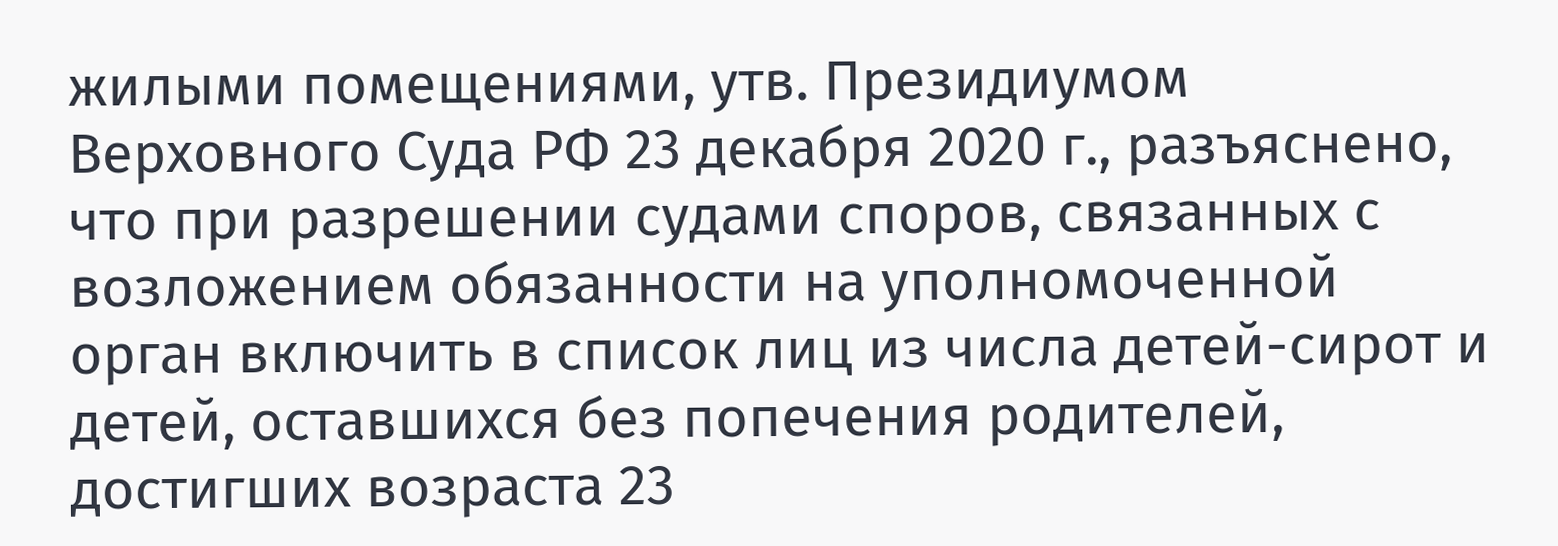жилыми помещениями, утв. Президиумом Верховного Суда РФ 23 декабря 2020 г., разъяснено, что при разрешении судами споров, связанных с возложением обязанности на уполномоченной орган включить в список лиц из числа детей-сирот и детей, оставшихся без попечения родителей, достигших возраста 23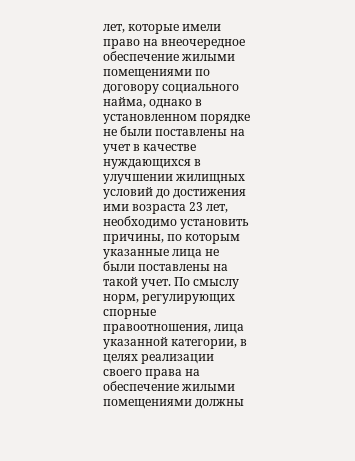лет, которые имели право на внеочередное обеспечение жилыми помещениями по договору социального найма, однако в установленном порядке не были поставлены на учет в качестве нуждающихся в улучшении жилищных условий до достижения ими возраста 23 лет, необходимо установить причины, по которым указанные лица не были поставлены на такой учет. По смыслу норм, регулирующих спорные правоотношения, лица указанной категории, в целях реализации своего права на обеспечение жилыми помещениями должны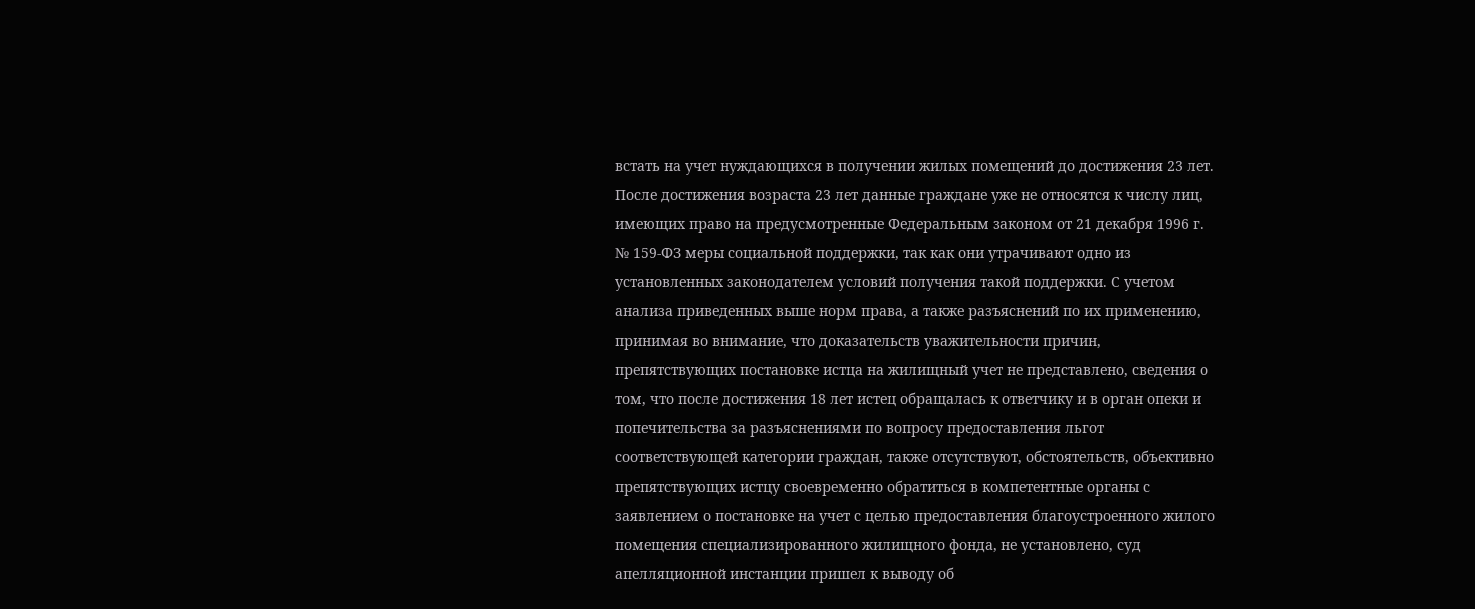встать на учет нуждающихся в получении жилых помещений до достижения 23 лет. После достижения возраста 23 лет данные граждане уже не относятся к числу лиц, имеющих право на предусмотренные Федеральным законом от 21 декабря 1996 г. № 159-ФЗ меры социальной поддержки, так как они утрачивают одно из установленных законодателем условий получения такой поддержки. С учетом анализа приведенных выше норм права, а также разъяснений по их применению, принимая во внимание, что доказательств уважительности причин, препятствующих постановке истца на жилищный учет не представлено, сведения о том, что после достижения 18 лет истец обращалась к ответчику и в орган опеки и попечительства за разъяснениями по вопросу предоставления льгот соответствующей категории граждан, также отсутствуют, обстоятельств, объективно препятствующих истцу своевременно обратиться в компетентные органы с заявлением о постановке на учет с целью предоставления благоустроенного жилого помещения специализированного жилищного фонда, не установлено, суд апелляционной инстанции пришел к выводу об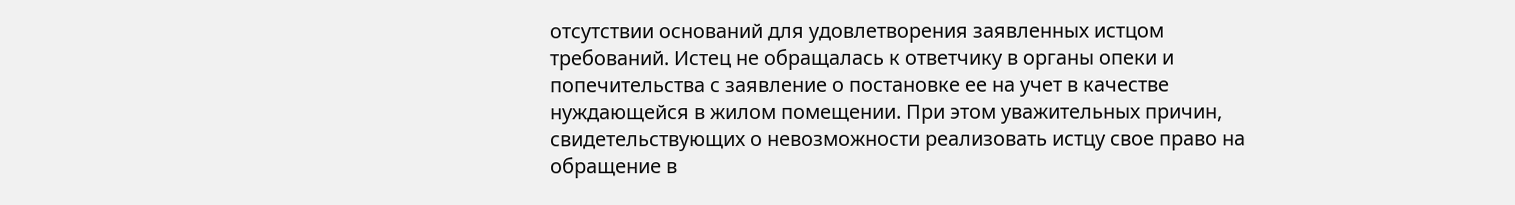отсутствии оснований для удовлетворения заявленных истцом требований. Истец не обращалась к ответчику в органы опеки и попечительства с заявление о постановке ее на учет в качестве нуждающейся в жилом помещении. При этом уважительных причин, свидетельствующих о невозможности реализовать истцу свое право на обращение в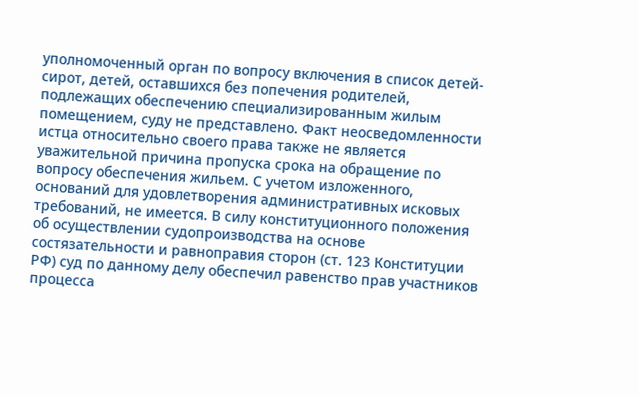уполномоченный орган по вопросу включения в список детей-сирот, детей, оставшихся без попечения родителей, подлежащих обеспечению специализированным жилым помещением, суду не представлено. Факт неосведомленности истца относительно своего права также не является уважительной причина пропуска срока на обращение по вопросу обеспечения жильем. С учетом изложенного, оснований для удовлетворения административных исковых требований, не имеется. В силу конституционного положения об осуществлении судопроизводства на основе состязательности и равноправия сторон (ст. 123 Конституции РФ) суд по данному делу обеспечил равенство прав участников процесса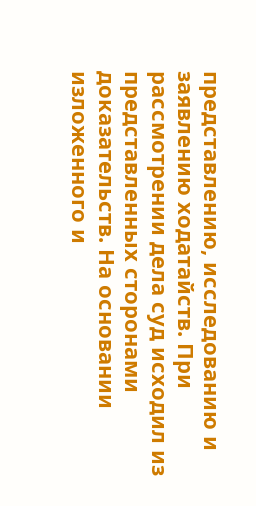представлению, исследованию и заявлению ходатайств. При рассмотрении дела суд исходил из представленных сторонами доказательств. На основании изложенного и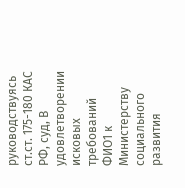руководствуясь ст.ст. 175-180 КАС РФ, суд, В удовлетворении исковых требований ФИО1 к Министерству социального развития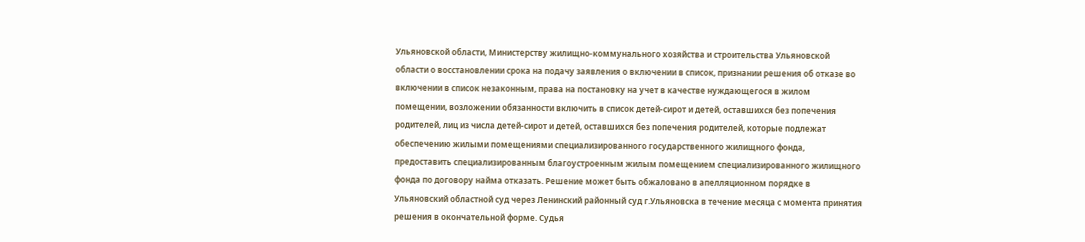Ульяновской области, Министерству жилищно-коммунального хозяйства и строительства Ульяновской области о восстановлении срока на подачу заявления о включении в список, признании решения об отказе во включении в список незаконным, права на постановку на учет в качестве нуждающегося в жилом помещении, возложении обязанности включить в список детей-сирот и детей, оставшихся без попечения родителей, лиц из числа детей-сирот и детей, оставшихся без попечения родителей, которые подлежат обеспечению жилыми помещениями специализированного государственного жилищного фонда, предоставить специализированным благоустроенным жилым помещением специализированного жилищного фонда по договору найма отказать. Решение может быть обжаловано в апелляционном порядке в Ульяновский областной суд через Ленинский районный суд г.Ульяновска в течение месяца с момента принятия решения в окончательной форме. Судья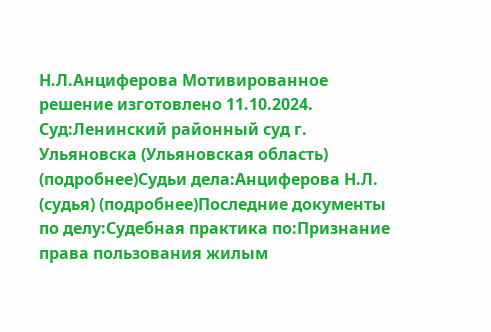Н.Л.Анциферова Мотивированное решение изготовлено 11.10.2024. Суд:Ленинский районный суд г. Ульяновска (Ульяновская область) (подробнее)Судьи дела:Анциферова Н.Л. (судья) (подробнее)Последние документы по делу:Судебная практика по:Признание права пользования жилым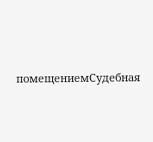помещениемСудебная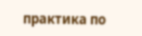практика по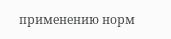применению норм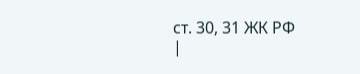ст. 30, 31 ЖК РФ
|